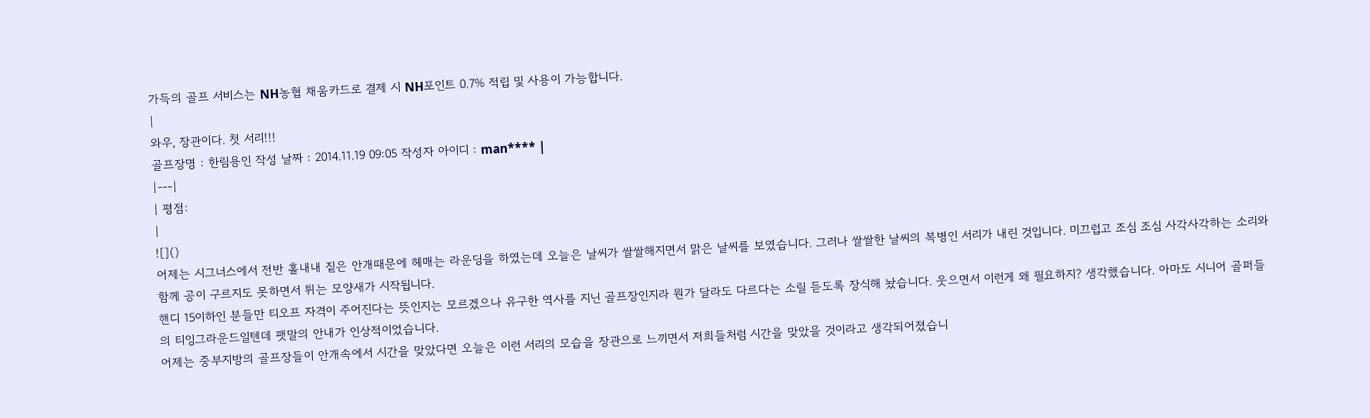가득의 골프 서비스는 NH농협 채움카드로 결제 시 NH포인트 0.7% 적립 및 사용이 가능합니다.
|
와우, 장관이다. 첫 서리!!!
골프장명 : 한림용인 작성 날짜 : 2014.11.19 09:05 작성자 아이디 : man**** |
|---|
| 평점:
|
![]()
어제는 시그너스에서 전반 홀내내 짙은 안개때문에 헤매는 라운딩을 하였는데 오늘은 날씨가 쌀쌀해지면서 맑은 날씨를 보였습니다. 그러나 쌀쌀한 날씨의 복병인 서리가 내린 것입니다. 미끄럽고 조심 조심 사각사각하는 소리와 함께 공이 구르지도 못하면서 튀는 모양새가 시작됩니다.
핸디 15이하인 분들만 티오프 자격이 주어진다는 뜻인지는 모르겠으나 유구한 역사를 지닌 골프장인지라 뭔가 달라도 다르다는 소릴 듣도록 장식해 놨습니다. 웃으면서 이런게 왜 필요하지? 생각했습니다. 아마도 시니어 골퍼들의 티잉그라운드일텐데 팻말의 안내가 인상적이었습니다.
어제는 중부지방의 골프장들이 안개속에서 시간을 맞았다면 오늘은 이런 서리의 모습을 장관으로 느끼면서 저희들처럼 시간을 맞았을 것이라고 생각되어졌습니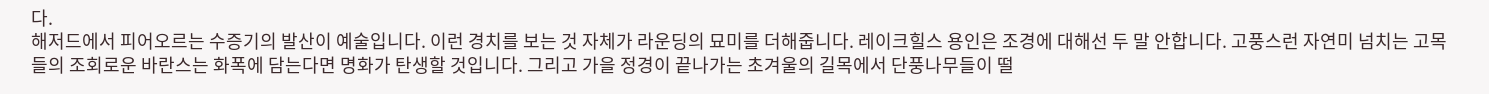다.
해저드에서 피어오르는 수증기의 발산이 예술입니다. 이런 경치를 보는 것 자체가 라운딩의 묘미를 더해줍니다. 레이크힐스 용인은 조경에 대해선 두 말 안합니다. 고풍스런 자연미 넘치는 고목들의 조회로운 바란스는 화폭에 담는다면 명화가 탄생할 것입니다. 그리고 가을 정경이 끝나가는 초겨울의 길목에서 단풍나무들이 떨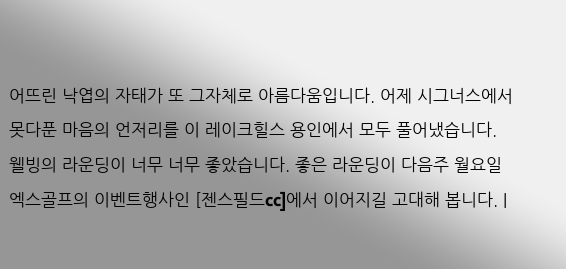어뜨린 낙엽의 자태가 또 그자체로 아름다움입니다. 어제 시그너스에서 못다푼 마음의 언저리를 이 레이크힐스 용인에서 모두 풀어냈습니다. 웰빙의 라운딩이 너무 너무 좋았습니다. 좋은 라운딩이 다음주 월요일 엑스골프의 이벤트행사인 [젠스필드cc]에서 이어지길 고대해 봅니다. |